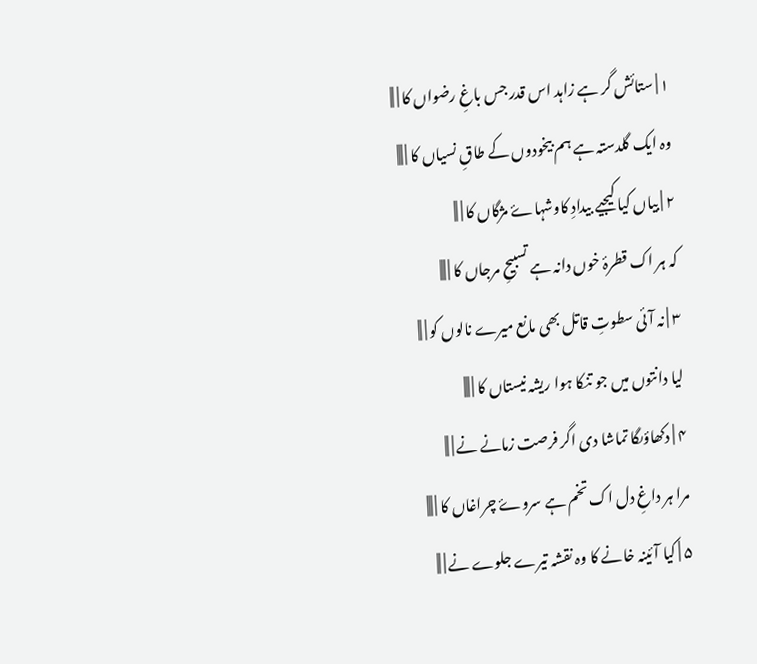۱ | ستائش گر ہے زاہد اس قدر جس باغِ رضواں کا | ||
وہ ایک گلدستہ ہے ہم بیخودوں کے طاقِ نسیاں کا | |||
۲ | بیاں کیا کیجیے بیدادِ کاوشہاۓ مژگاں کا | ||
کہ ہر اک قطرۂ خوں دانہ ہے تسبیحِ مرجاں کا | |||
۳ | نہ آئی سطوتِ قاتل بھی مانع میرے نالوں کو | ||
لیا دانتوں میں جو تنکا ہوا ریشہ نیستاں کا | |||
۴ | دکھاؤںگا تماشا دی اگر فرصت زمانے نے | ||
مرا ہر داغِ دل اک تخم ہے سروۓ چراغاں کا | |||
۵ | کیا آئینہ خانے کا وہ نقشہ تیرے جلوے نے | ||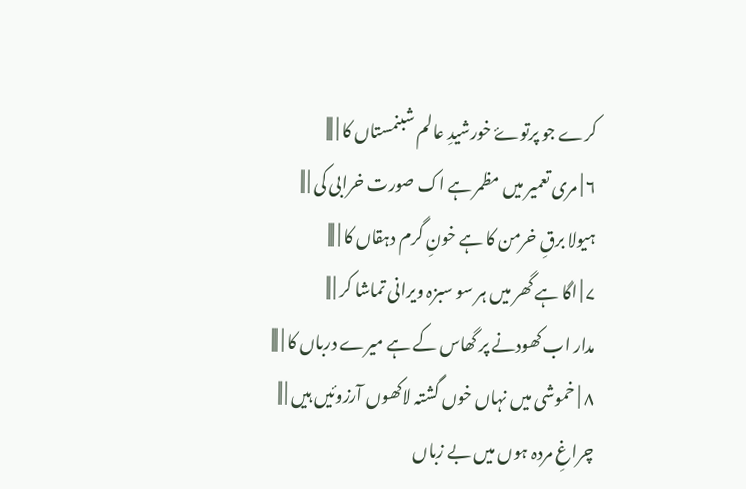کرے جو پرتوۓ خورشیدِ عالم شبنمستاں کا | |||
۶ | مری تعمیر میں مظمر ہے اک صورت خرابی کی | ||
ہیولا برقِ خرمن کا ہے خونِ گرم دہقاں کا | |||
۷ | اگا ہے گھر میں ہر سو سبزہ ویرانی تماشا کر | ||
مدار اب کھودنے پر گھاس کے ہے میرے درباں کا | |||
۸ | خموشی میں نہاں خوں گشتہ لاکھوں آرزوئیں ہیں | ||
چراغِ مردہ ہوں میں بے زباں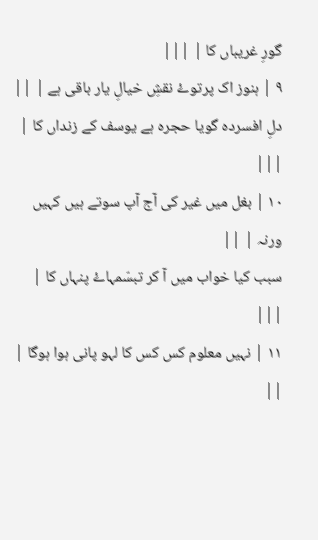گورِ غریباں کا | |||
۹ | ہنوز اک پرتوۓ نقشِ خیالِ یار باقی ہے | ||
دلِ افسردہ گویا حجرہ ہے یوسف کے زنداں کا | |||
۱۰ | بغل میں غیر کی آج آپ سوتے ہیں کہیں ورنہ | ||
سبب کیا خواب میں آ کر تبسّمہاۓ پنہاں کا | |||
۱۱ | نہیں معلوم کس کس کا لہو پانی ہوا ہوگا | ||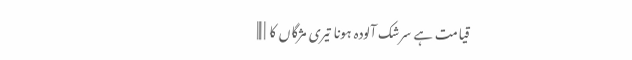قیامت ہے سرشک آلودہ ہونا تیری مژگاں کا | |||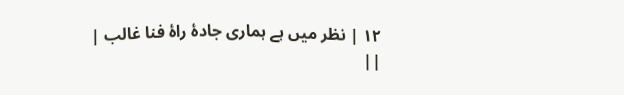۱۲ | نظر میں ہے ہماری جادۂ راۂ فنا غالب | ||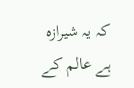کہ یہ شیرازہ ہے عالم کے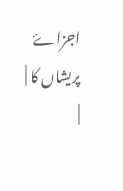اجزاۓ پریشاں کا |
|